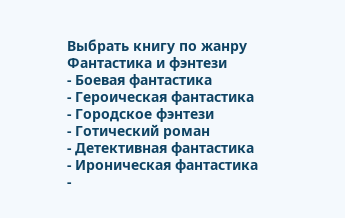Выбрать книгу по жанру
Фантастика и фэнтези
- Боевая фантастика
- Героическая фантастика
- Городское фэнтези
- Готический роман
- Детективная фантастика
- Ироническая фантастика
-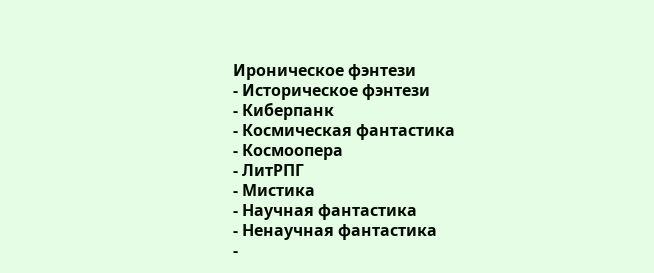Ироническое фэнтези
- Историческое фэнтези
- Киберпанк
- Космическая фантастика
- Космоопера
- ЛитРПГ
- Мистика
- Научная фантастика
- Ненаучная фантастика
-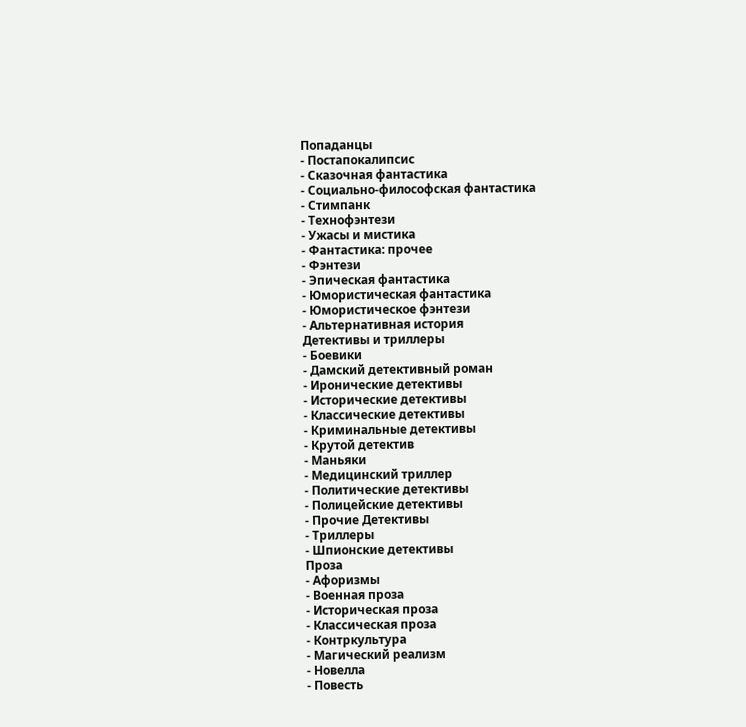Попаданцы
- Постапокалипсис
- Сказочная фантастика
- Социально-философская фантастика
- Стимпанк
- Технофэнтези
- Ужасы и мистика
- Фантастика: прочее
- Фэнтези
- Эпическая фантастика
- Юмористическая фантастика
- Юмористическое фэнтези
- Альтернативная история
Детективы и триллеры
- Боевики
- Дамский детективный роман
- Иронические детективы
- Исторические детективы
- Классические детективы
- Криминальные детективы
- Крутой детектив
- Маньяки
- Медицинский триллер
- Политические детективы
- Полицейские детективы
- Прочие Детективы
- Триллеры
- Шпионские детективы
Проза
- Афоризмы
- Военная проза
- Историческая проза
- Классическая проза
- Контркультура
- Магический реализм
- Новелла
- Повесть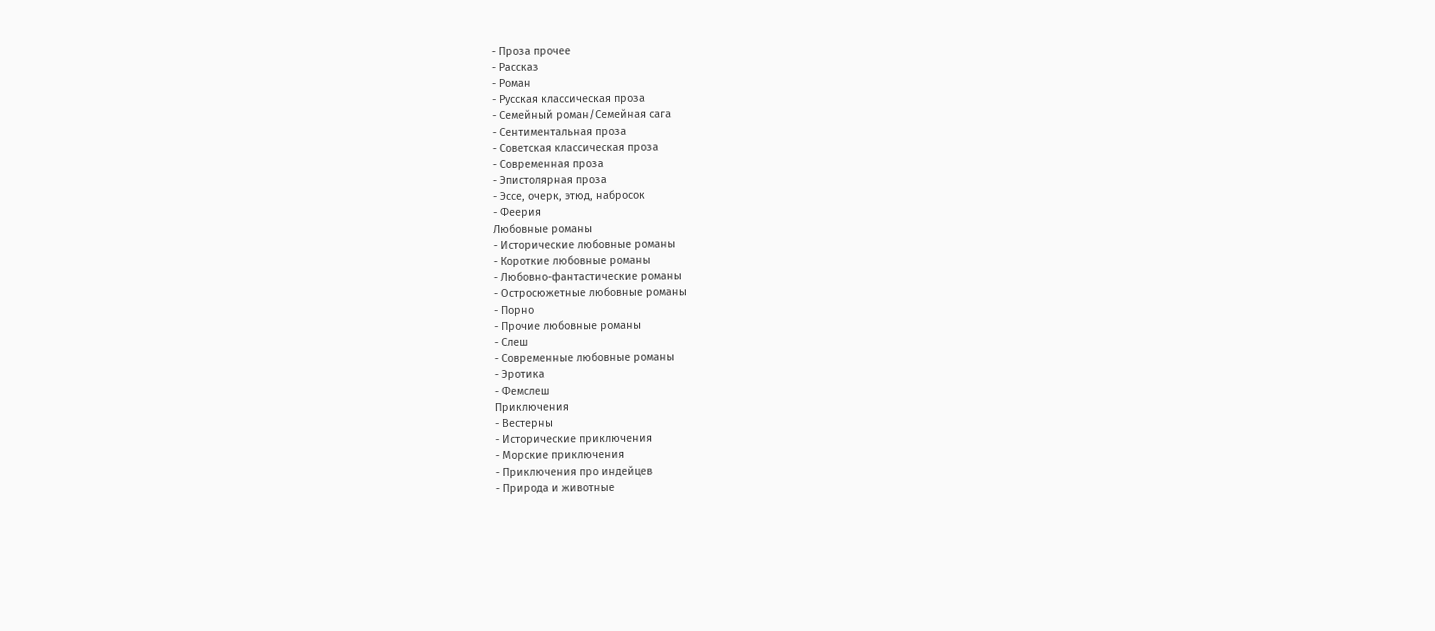- Проза прочее
- Рассказ
- Роман
- Русская классическая проза
- Семейный роман/Семейная сага
- Сентиментальная проза
- Советская классическая проза
- Современная проза
- Эпистолярная проза
- Эссе, очерк, этюд, набросок
- Феерия
Любовные романы
- Исторические любовные романы
- Короткие любовные романы
- Любовно-фантастические романы
- Остросюжетные любовные романы
- Порно
- Прочие любовные романы
- Слеш
- Современные любовные романы
- Эротика
- Фемслеш
Приключения
- Вестерны
- Исторические приключения
- Морские приключения
- Приключения про индейцев
- Природа и животные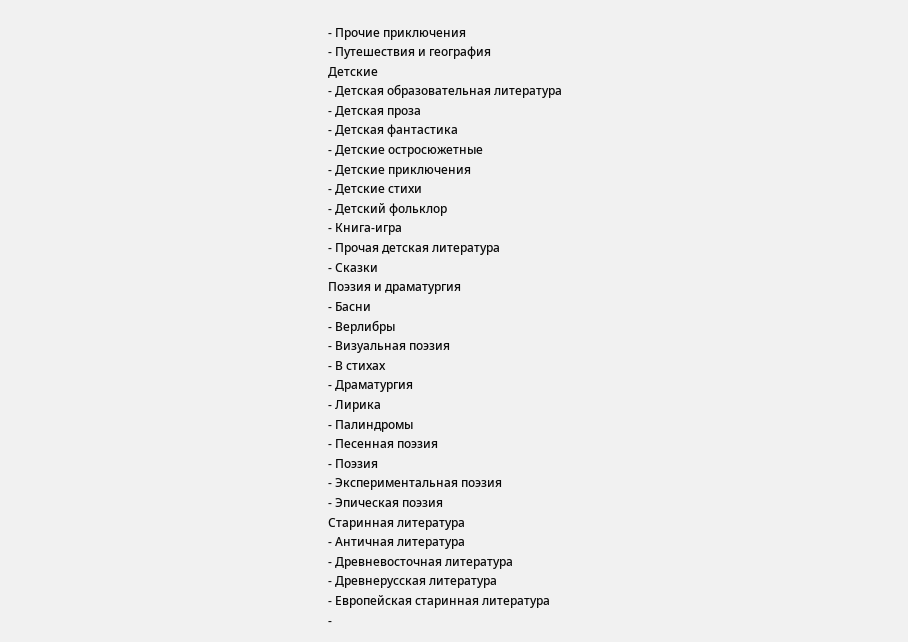- Прочие приключения
- Путешествия и география
Детские
- Детская образовательная литература
- Детская проза
- Детская фантастика
- Детские остросюжетные
- Детские приключения
- Детские стихи
- Детский фольклор
- Книга-игра
- Прочая детская литература
- Сказки
Поэзия и драматургия
- Басни
- Верлибры
- Визуальная поэзия
- В стихах
- Драматургия
- Лирика
- Палиндромы
- Песенная поэзия
- Поэзия
- Экспериментальная поэзия
- Эпическая поэзия
Старинная литература
- Античная литература
- Древневосточная литература
- Древнерусская литература
- Европейская старинная литература
-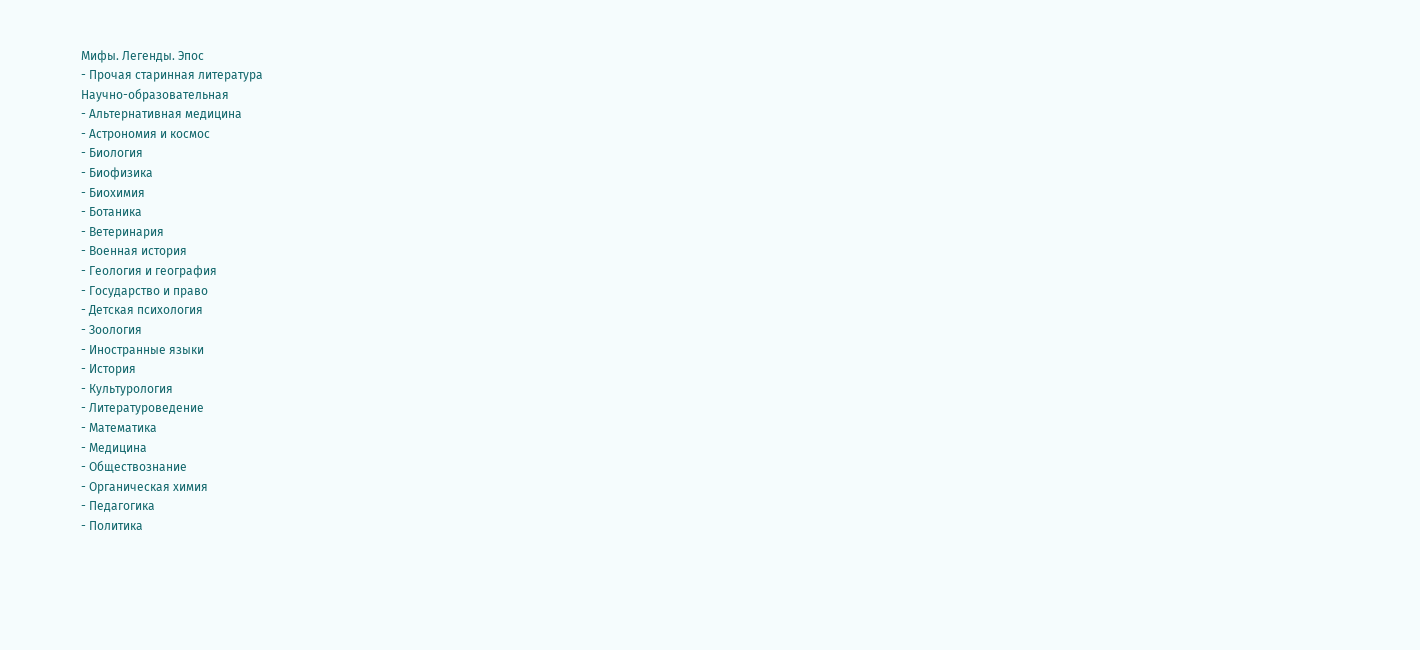Мифы. Легенды. Эпос
- Прочая старинная литература
Научно-образовательная
- Альтернативная медицина
- Астрономия и космос
- Биология
- Биофизика
- Биохимия
- Ботаника
- Ветеринария
- Военная история
- Геология и география
- Государство и право
- Детская психология
- Зоология
- Иностранные языки
- История
- Культурология
- Литературоведение
- Математика
- Медицина
- Обществознание
- Органическая химия
- Педагогика
- Политика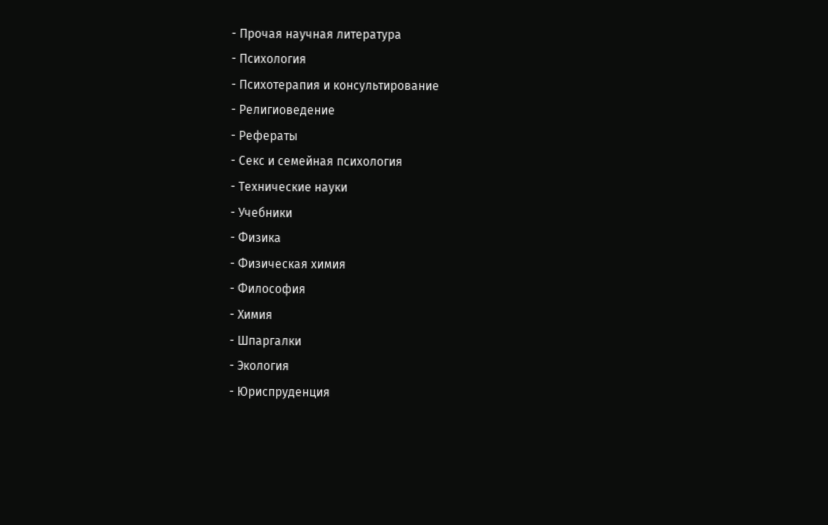- Прочая научная литература
- Психология
- Психотерапия и консультирование
- Религиоведение
- Рефераты
- Секс и семейная психология
- Технические науки
- Учебники
- Физика
- Физическая химия
- Философия
- Химия
- Шпаргалки
- Экология
- Юриспруденция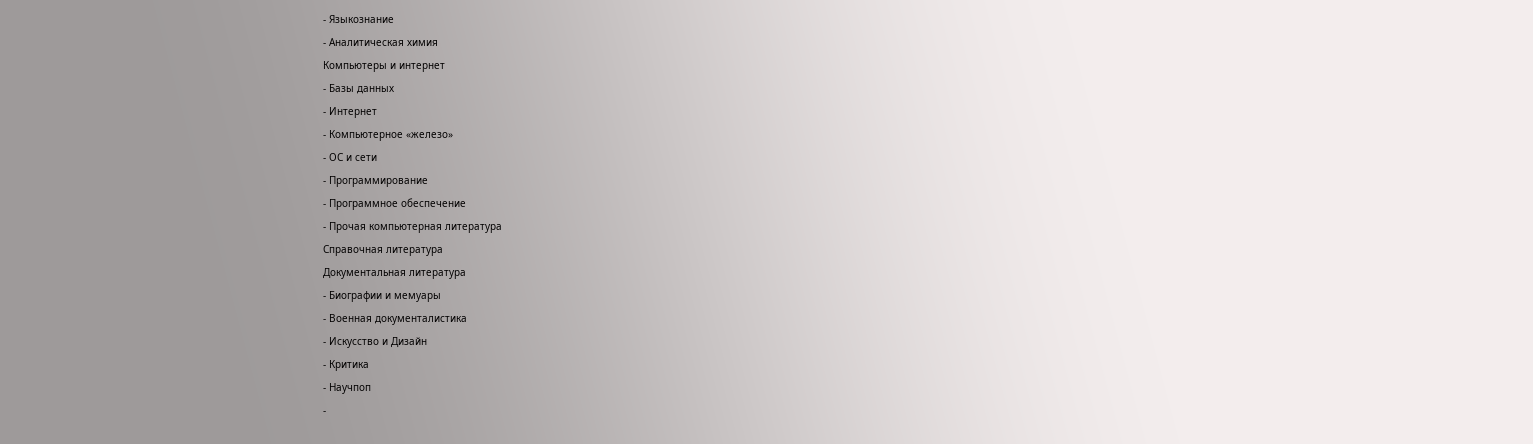- Языкознание
- Аналитическая химия
Компьютеры и интернет
- Базы данных
- Интернет
- Компьютерное «железо»
- ОС и сети
- Программирование
- Программное обеспечение
- Прочая компьютерная литература
Справочная литература
Документальная литература
- Биографии и мемуары
- Военная документалистика
- Искусство и Дизайн
- Критика
- Научпоп
-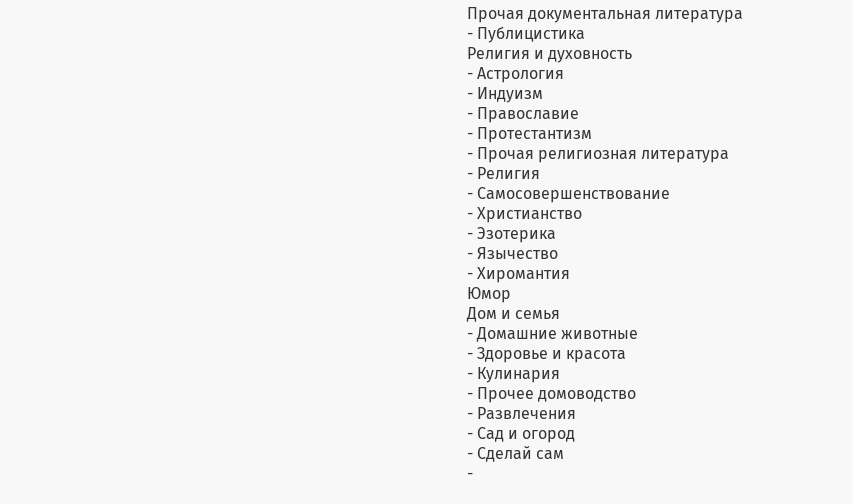Прочая документальная литература
- Публицистика
Религия и духовность
- Астрология
- Индуизм
- Православие
- Протестантизм
- Прочая религиозная литература
- Религия
- Самосовершенствование
- Христианство
- Эзотерика
- Язычество
- Хиромантия
Юмор
Дом и семья
- Домашние животные
- Здоровье и красота
- Кулинария
- Прочее домоводство
- Развлечения
- Сад и огород
- Сделай сам
-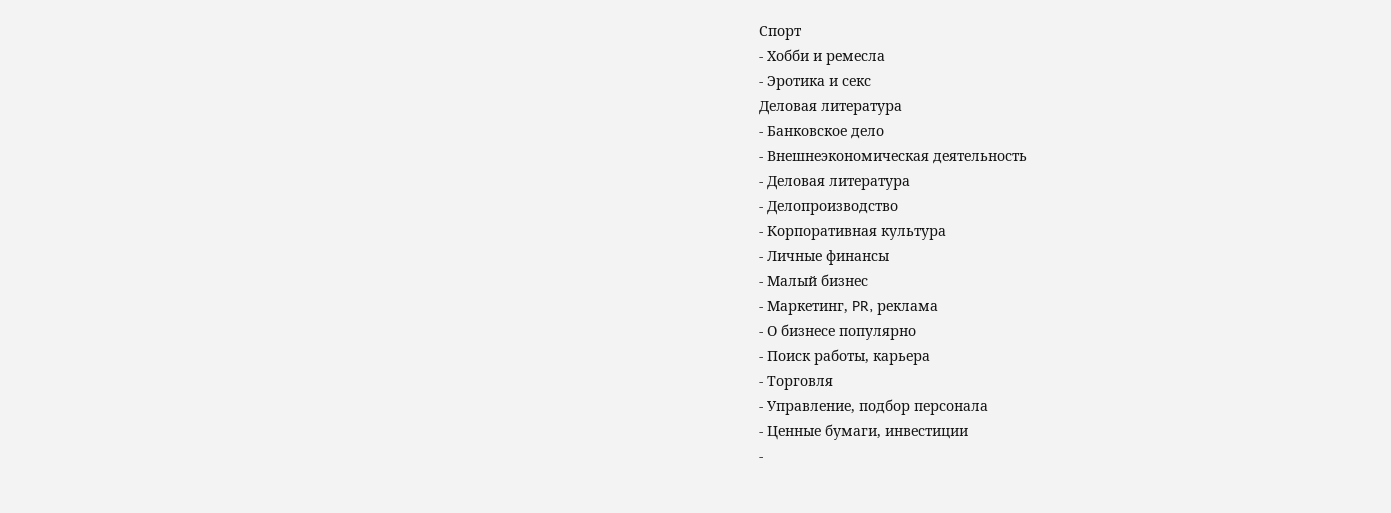Спорт
- Хобби и ремесла
- Эротика и секс
Деловая литература
- Банковское дело
- Внешнеэкономическая деятельность
- Деловая литература
- Делопроизводство
- Корпоративная культура
- Личные финансы
- Малый бизнес
- Маркетинг, PR, реклама
- О бизнесе популярно
- Поиск работы, карьера
- Торговля
- Управление, подбор персонала
- Ценные бумаги, инвестиции
-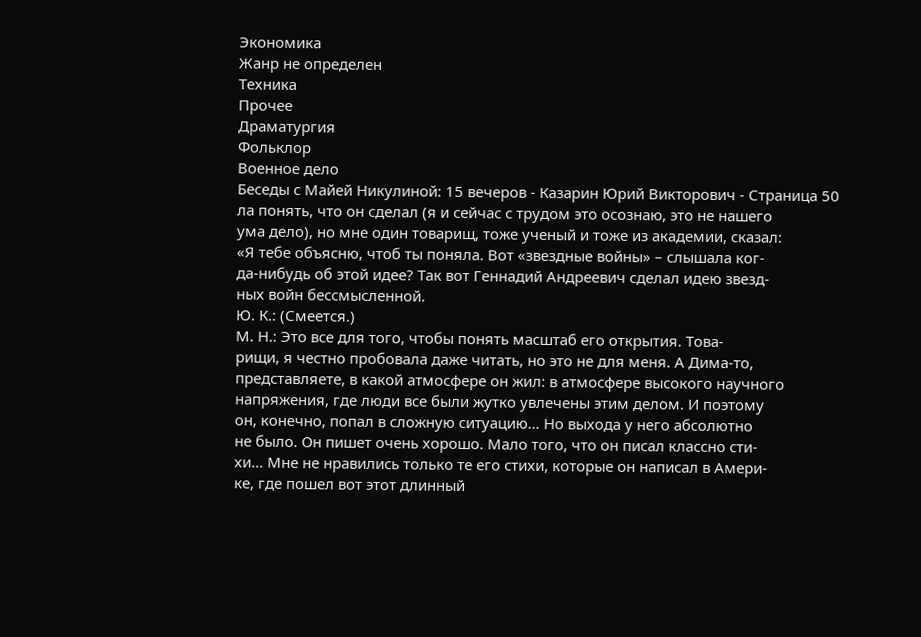Экономика
Жанр не определен
Техника
Прочее
Драматургия
Фольклор
Военное дело
Беседы с Майей Никулиной: 15 вечеров - Казарин Юрий Викторович - Страница 50
ла понять, что он сделал (я и сейчас с трудом это осознаю, это не нашего
ума дело), но мне один товарищ, тоже ученый и тоже из академии, сказал:
«Я тебе объясню, чтоб ты поняла. Вот «звездные войны» – слышала ког-
да-нибудь об этой идее? Так вот Геннадий Андреевич сделал идею звезд-
ных войн бессмысленной.
Ю. К.: (Смеется.)
М. Н.: Это все для того, чтобы понять масштаб его открытия. Това-
рищи, я честно пробовала даже читать, но это не для меня. А Дима-то,
представляете, в какой атмосфере он жил: в атмосфере высокого научного
напряжения, где люди все были жутко увлечены этим делом. И поэтому
он, конечно, попал в сложную ситуацию… Но выхода у него абсолютно
не было. Он пишет очень хорошо. Мало того, что он писал классно сти-
хи… Мне не нравились только те его стихи, которые он написал в Амери-
ке, где пошел вот этот длинный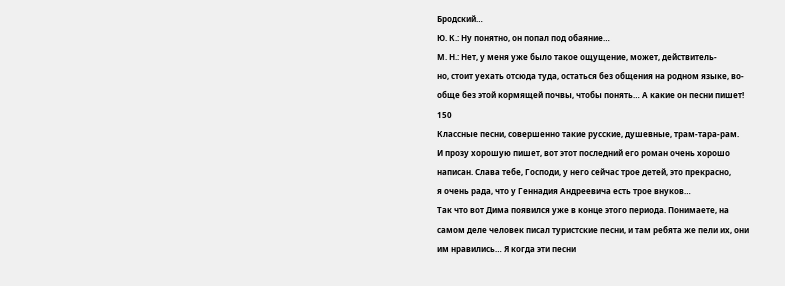Бродский…
Ю. К.: Ну понятно, он попал под обаяние…
М. Н.: Нет, у меня уже было такое ощущение, может, действитель-
но, стоит уехать отсюда туда, остаться без общения на родном языке, во-
обще без этой кормящей почвы, чтобы понять… А какие он песни пишет!
150
Классные песни, совершенно такие русские, душевные, трам-тара-рам.
И прозу хорошую пишет, вот этот последний его роман очень хорошо
написан. Слава тебе, Господи, у него сейчас трое детей, это прекрасно,
я очень рада, что у Геннадия Андреевича есть трое внуков…
Так что вот Дима появился уже в конце этого периода. Понимаете, на
самом деле человек писал туристские песни, и там ребята же пели их, они
им нравились… Я когда эти песни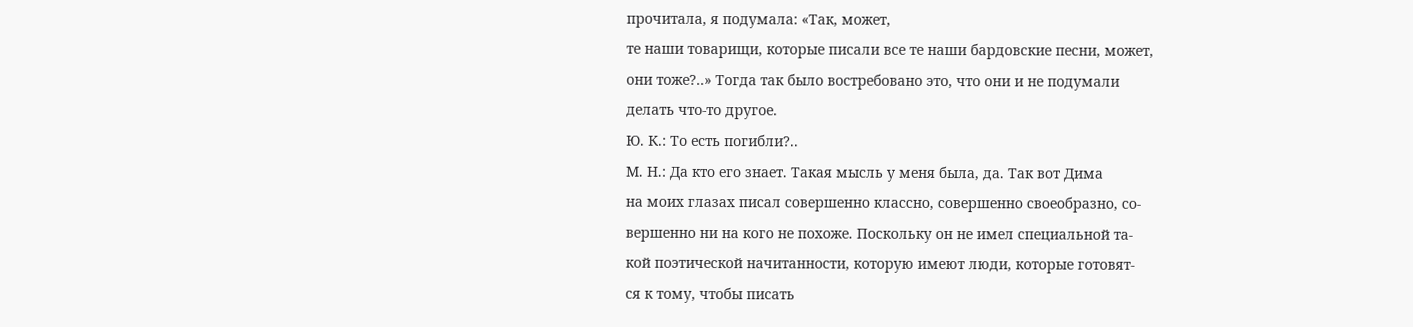прочитала, я подумала: «Так, может,
те наши товарищи, которые писали все те наши бардовские песни, может,
они тоже?..» Тогда так было востребовано это, что они и не подумали
делать что-то другое.
Ю. К.: То есть погибли?..
М. Н.: Да кто его знает. Такая мысль у меня была, да. Так вот Дима
на моих глазах писал совершенно классно, совершенно своеобразно, со-
вершенно ни на кого не похоже. Поскольку он не имел специальной та-
кой поэтической начитанности, которую имеют люди, которые готовят-
ся к тому, чтобы писать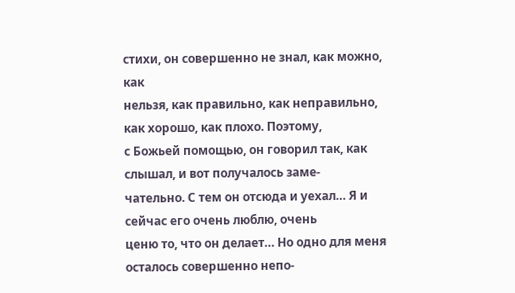стихи, он совершенно не знал, как можно, как
нельзя, как правильно, как неправильно, как хорошо, как плохо. Поэтому,
с Божьей помощью, он говорил так, как слышал, и вот получалось заме-
чательно. С тем он отсюда и уехал… Я и сейчас его очень люблю, очень
ценю то, что он делает… Но одно для меня осталось совершенно непо-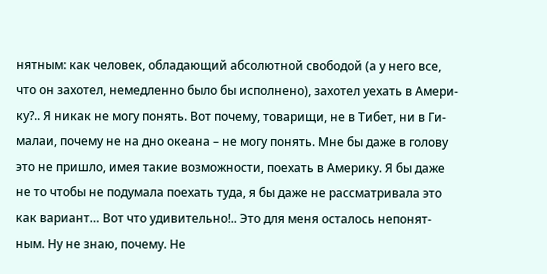нятным: как человек, обладающий абсолютной свободой (а у него все,
что он захотел, немедленно было бы исполнено), захотел уехать в Амери-
ку?.. Я никак не могу понять. Вот почему, товарищи, не в Тибет, ни в Ги-
малаи, почему не на дно океана – не могу понять. Мне бы даже в голову
это не пришло, имея такие возможности, поехать в Америку. Я бы даже
не то чтобы не подумала поехать туда, я бы даже не рассматривала это
как вариант… Вот что удивительно!.. Это для меня осталось непонят-
ным. Ну не знаю, почему. Не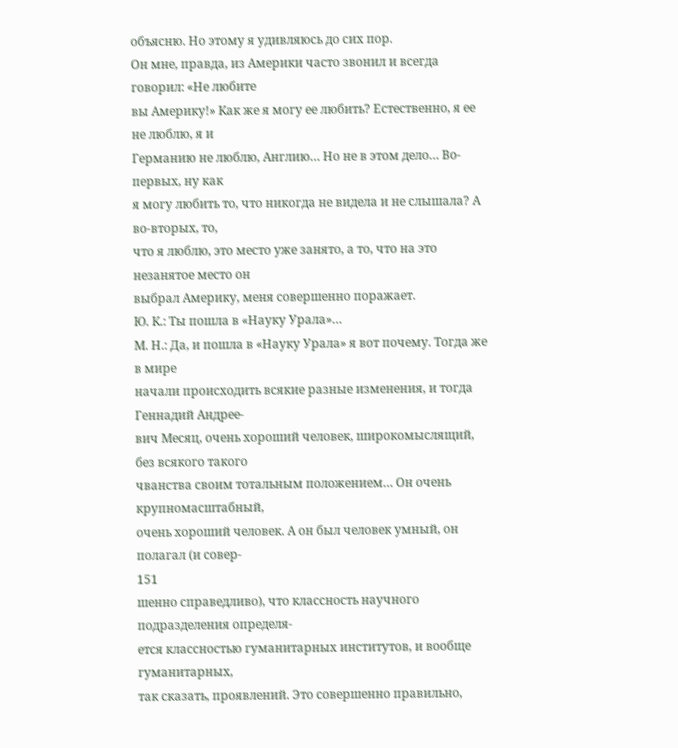объясню. Но этому я удивляюсь до сих пор.
Он мне, правда, из Америки часто звонил и всегда говорил: «Не любите
вы Америку!» Как же я могу ее любить? Естественно, я ее не люблю, я и
Германию не люблю, Англию… Но не в этом дело… Во-первых, ну как
я могу любить то, что никогда не видела и не слышала? А во-вторых, то,
что я люблю, это место уже занято, а то, что на это незанятое место он
выбрал Америку, меня совершенно поражает.
Ю. К.: Ты пошла в «Науку Урала»…
М. Н.: Да, и пошла в «Науку Урала» я вот почему. Тогда же в мире
начали происходить всякие разные изменения, и тогда Геннадий Андрее-
вич Месяц, очень хороший человек, широкомыслящий, без всякого такого
чванства своим тотальным положением… Он очень крупномасштабный,
очень хороший человек. А он был человек умный, он полагал (и совер-
151
шенно справедливо), что классность научного подразделения определя-
ется классностью гуманитарных институтов, и вообще гуманитарных,
так сказать, проявлений. Это совершенно правильно,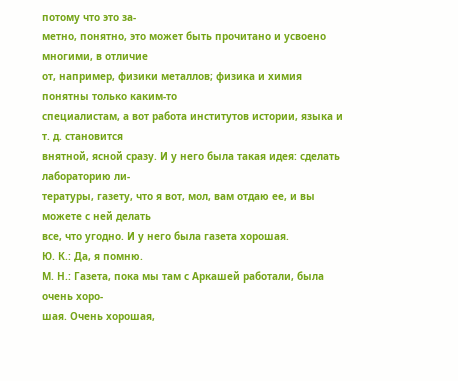потому что это за-
метно, понятно, это может быть прочитано и усвоено многими, в отличие
от, например, физики металлов; физика и химия понятны только каким-то
специалистам, а вот работа институтов истории, языка и т. д. становится
внятной, ясной сразу. И у него была такая идея: сделать лабораторию ли-
тературы, газету, что я вот, мол, вам отдаю ее, и вы можете с ней делать
все, что угодно. И у него была газета хорошая.
Ю. К.: Да, я помню.
М. Н.: Газета, пока мы там с Аркашей работали, была очень хоро-
шая. Очень хорошая,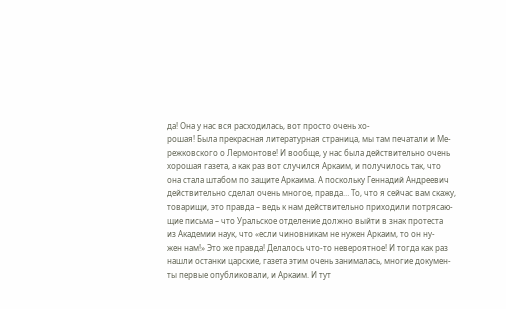да! Она у нас вся расходилась, вот просто очень хо-
рошая! Была прекрасная литературная страница, мы там печатали и Ме-
режковского о Лермонтове! И вообще, у нас была действительно очень
хорошая газета, а как раз вот случился Аркаим, и получилось так, что
она стала штабом по защите Аркаима. А поскольку Геннадий Андреевич
действительно сделал очень многое, правда… То, что я сейчас вам скажу,
товарищи, это правда – ведь к нам действительно приходили потрясаю-
щие письма – что Уральское отделение должно выйти в знак протеста
из Академии наук, что «если чиновникам не нужен Аркаим, то он ну-
жен нам!» Это же правда! Делалось что-то невероятное! И тогда как раз
нашли останки царские, газета этим очень занималась, многие докумен-
ты первые опубликовали, и Аркаим. И тут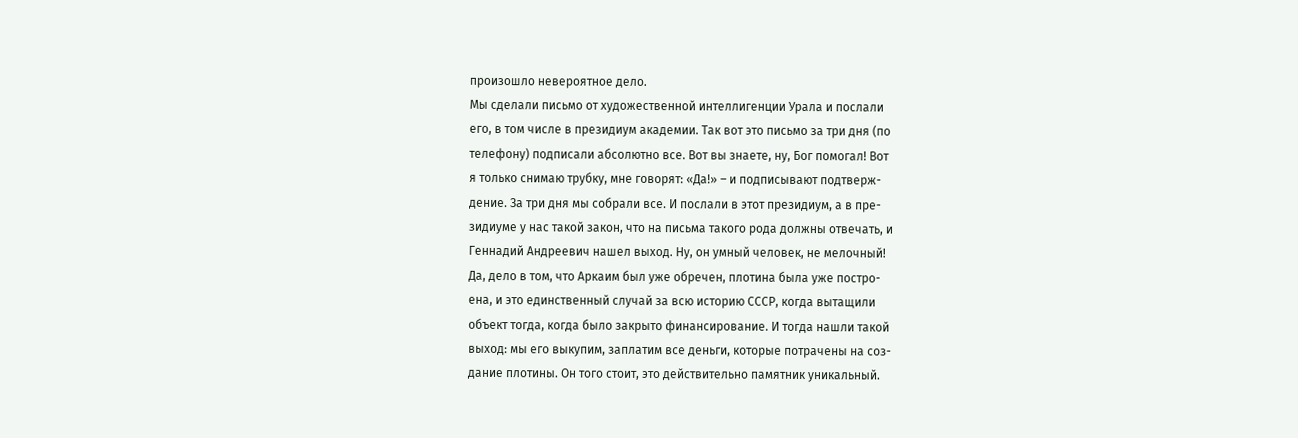произошло невероятное дело.
Мы сделали письмо от художественной интеллигенции Урала и послали
его, в том числе в президиум академии. Так вот это письмо за три дня (по
телефону) подписали абсолютно все. Вот вы знаете, ну, Бог помогал! Вот
я только снимаю трубку, мне говорят: «Да!» – и подписывают подтверж-
дение. За три дня мы собрали все. И послали в этот президиум, а в пре-
зидиуме у нас такой закон, что на письма такого рода должны отвечать, и
Геннадий Андреевич нашел выход. Ну, он умный человек, не мелочный!
Да, дело в том, что Аркаим был уже обречен, плотина была уже постро-
ена, и это единственный случай за всю историю СССР, когда вытащили
объект тогда, когда было закрыто финансирование. И тогда нашли такой
выход: мы его выкупим, заплатим все деньги, которые потрачены на соз-
дание плотины. Он того стоит, это действительно памятник уникальный.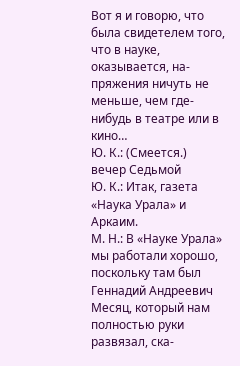Вот я и говорю, что была свидетелем того, что в науке, оказывается, на-
пряжения ничуть не меньше, чем где-нибудь в театре или в кино…
Ю. К.: (Смеется.)
вечер Седьмой
Ю. К.: Итак, газета «Наука Урала» и Аркаим.
М. Н.: В «Науке Урала» мы работали хорошо, поскольку там был
Геннадий Андреевич Месяц, который нам полностью руки развязал, ска-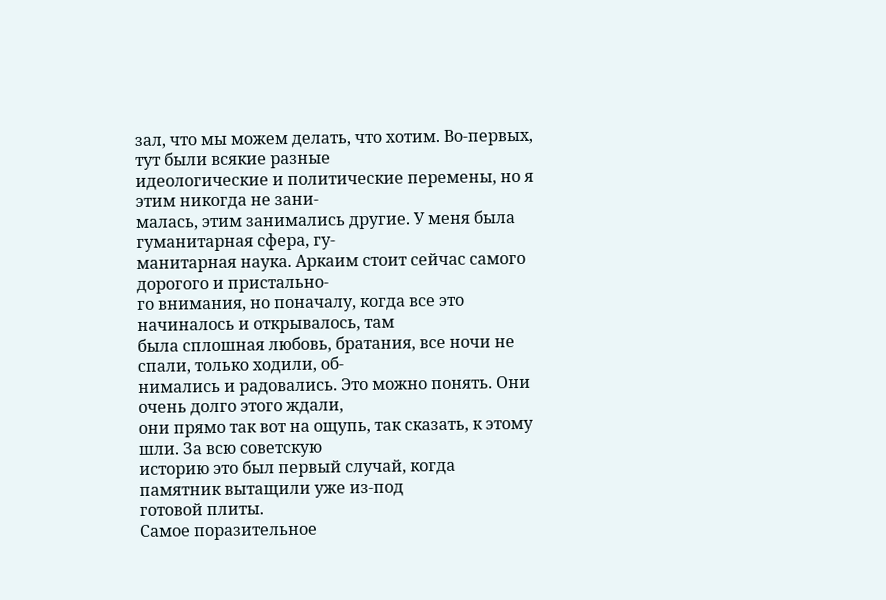зал, что мы можем делать, что хотим. Во-первых, тут были всякие разные
идеологические и политические перемены, но я этим никогда не зани-
малась, этим занимались другие. У меня была гуманитарная сфера, гу-
манитарная наука. Аркаим стоит сейчас самого дорогого и пристально-
го внимания, но поначалу, когда все это начиналось и открывалось, там
была сплошная любовь, братания, все ночи не спали, только ходили, об-
нимались и радовались. Это можно понять. Они очень долго этого ждали,
они прямо так вот на ощупь, так сказать, к этому шли. За всю советскую
историю это был первый случай, когда памятник вытащили уже из-под
готовой плиты.
Самое поразительное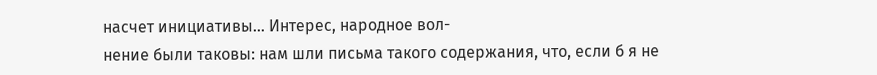насчет инициативы… Интерес, народное вол-
нение были таковы: нам шли письма такого содержания, что, если б я не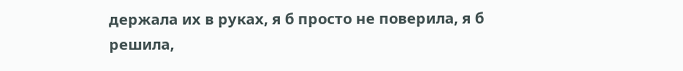держала их в руках, я б просто не поверила, я б решила,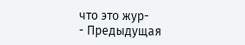что это жур-
- Предыдущая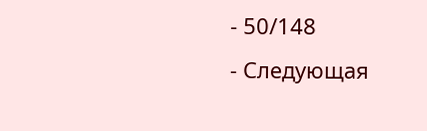- 50/148
- Следующая